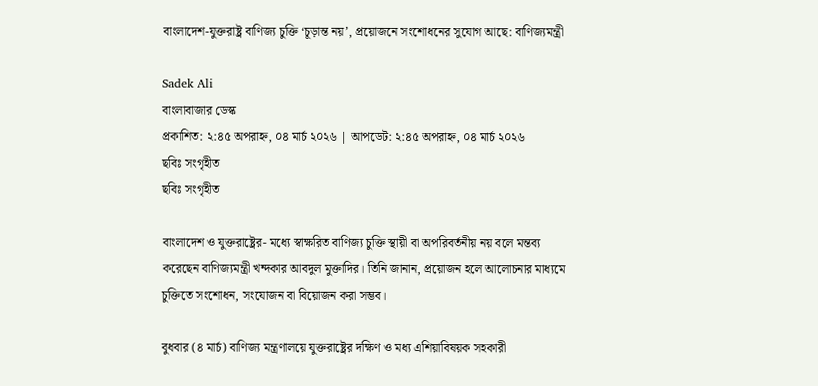বাংলাদেশ-যুক্তরাষ্ট্র বাণিজ্য চুক্তি ‘চূড়ান্ত নয়’, প্রয়োজনে সংশোধনের সুযোগ আছে: বাণিজ্যমন্ত্রী

Sadek Ali
বাংলাবাজার ডেস্ক
প্রকাশিত: ২:৪৫ অপরাহ্ন, ০৪ মার্চ ২০২৬ | আপডেট: ২:৪৫ অপরাহ্ন, ০৪ মার্চ ২০২৬
ছবিঃ সংগৃহীত
ছবিঃ সংগৃহীত

বাংলাদেশ ও যুক্তরাষ্ট্রের- মধ্যে স্বাক্ষরিত বাণিজ্য চুক্তি স্থায়ী বা অপরিবর্তনীয় নয় বলে মন্তব্য করেছেন বাণিজ্যমন্ত্রী খন্দকার আবদুল মুক্তাদির। তিনি জানান, প্রয়োজন হলে আলোচনার মাধ্যমে চুক্তিতে সংশোধন, সংযোজন বা বিয়োজন করা সম্ভব।

বুধবার (৪ মার্চ) বাণিজ্য মন্ত্রণালয়ে যুক্তরাষ্ট্রের দক্ষিণ ও মধ্য এশিয়াবিষয়ক সহকারী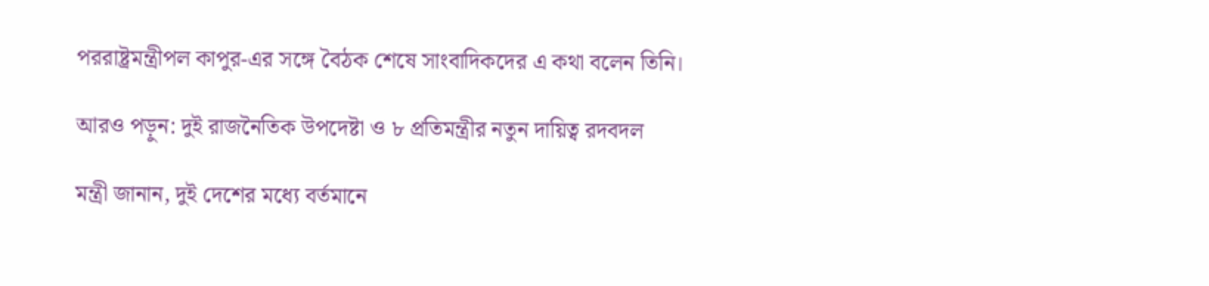পররাষ্ট্রমন্ত্রীপল কাপুর-এর সঙ্গে বৈঠক শেষে সাংবাদিকদের এ কথা বলেন তিনি।

আরও পড়ুন: দুই রাজনৈতিক উপদেষ্টা ও ৮ প্রতিমন্ত্রীর নতুন দায়িত্ব রদবদল

মন্ত্রী জানান, দুই দেশের মধ্যে বর্তমানে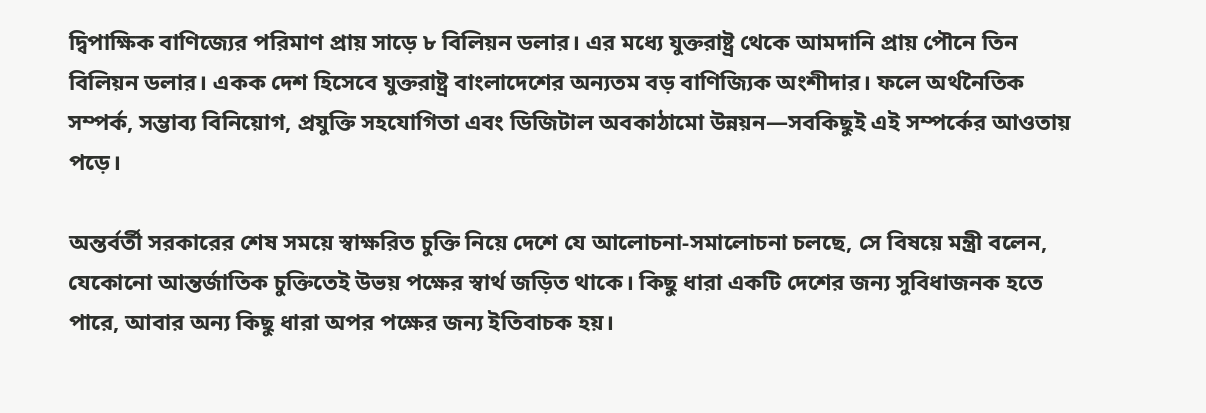দ্বিপাক্ষিক বাণিজ্যের পরিমাণ প্রায় সাড়ে ৮ বিলিয়ন ডলার। এর মধ্যে যুক্তরাষ্ট্র থেকে আমদানি প্রায় পৌনে তিন বিলিয়ন ডলার। একক দেশ হিসেবে যুক্তরাষ্ট্র বাংলাদেশের অন্যতম বড় বাণিজ্যিক অংশীদার। ফলে অর্থনৈতিক সম্পর্ক, সম্ভাব্য বিনিয়োগ, প্রযুক্তি সহযোগিতা এবং ডিজিটাল অবকাঠামো উন্নয়ন—সবকিছুই এই সম্পর্কের আওতায় পড়ে।

অন্তর্বর্তী সরকারের শেষ সময়ে স্বাক্ষরিত চুক্তি নিয়ে দেশে যে আলোচনা-সমালোচনা চলছে, সে বিষয়ে মন্ত্রী বলেন, যেকোনো আন্তর্জাতিক চুক্তিতেই উভয় পক্ষের স্বার্থ জড়িত থাকে। কিছু ধারা একটি দেশের জন্য সুবিধাজনক হতে পারে, আবার অন্য কিছু ধারা অপর পক্ষের জন্য ইতিবাচক হয়।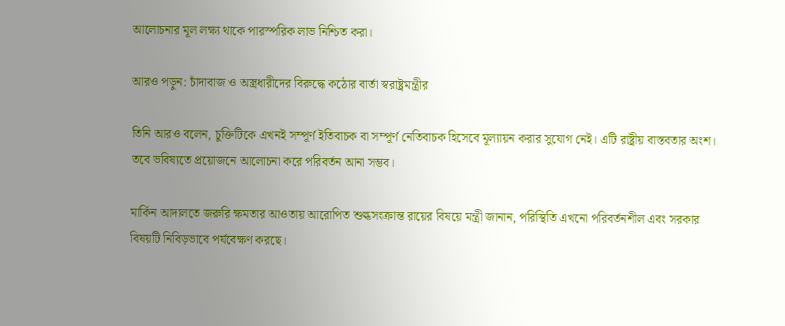আলোচনার মূল লক্ষ্য থাকে পারস্পরিক লাভ নিশ্চিত করা।

আরও পড়ুন: চাঁদাবাজ ও অস্ত্রধারীদের বিরুদ্ধে কঠোর বার্তা স্বরাষ্ট্রমন্ত্রীর

তিনি আরও বলেন, চুক্তিটিকে এখনই সম্পূর্ণ ইতিবাচক বা সম্পূর্ণ নেতিবাচক হিসেবে মূল্যায়ন করার সুযোগ নেই। এটি রাষ্ট্রীয় বাস্তবতার অংশ। তবে ভবিষ্যতে প্রয়োজনে আলোচনা করে পরিবর্তন আনা সম্ভব।

মার্কিন আদালতে জরুরি ক্ষমতার আওতায় আরোপিত শুল্কসংক্রান্ত রায়ের বিষয়ে মন্ত্রী জানান, পরিস্থিতি এখনো পরিবর্তনশীল এবং সরকার বিষয়টি নিবিড়ভাবে পর্যবেক্ষণ করছে।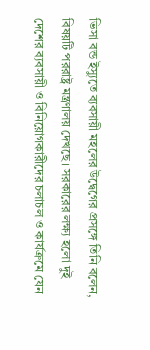ভিসা বন্ড ইস্যুতে ব্যবসায়ী মহলের উদ্বেগের প্রসঙ্গে তিনি বলেন, বিষয়টি পররাষ্ট্র মন্ত্রণালয় দেখছে। সরকারের লক্ষ্য হলো দুই দেশের ব্যবসায়ী ও বিনিয়োগকারীদের চলাচল ও কার্যক্রমে যেন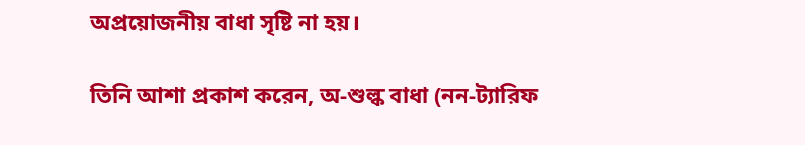অপ্রয়োজনীয় বাধা সৃষ্টি না হয়।

তিনি আশা প্রকাশ করেন, অ-শুল্ক বাধা (নন-ট্যারিফ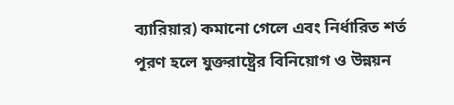ব্যারিয়ার) কমানো গেলে এবং নির্ধারিত শর্ত পূরণ হলে যুক্তরাষ্ট্রের বিনিয়োগ ও উন্নয়ন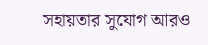সহায়তার সুযোগ আরও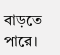বাড়তে পারে।